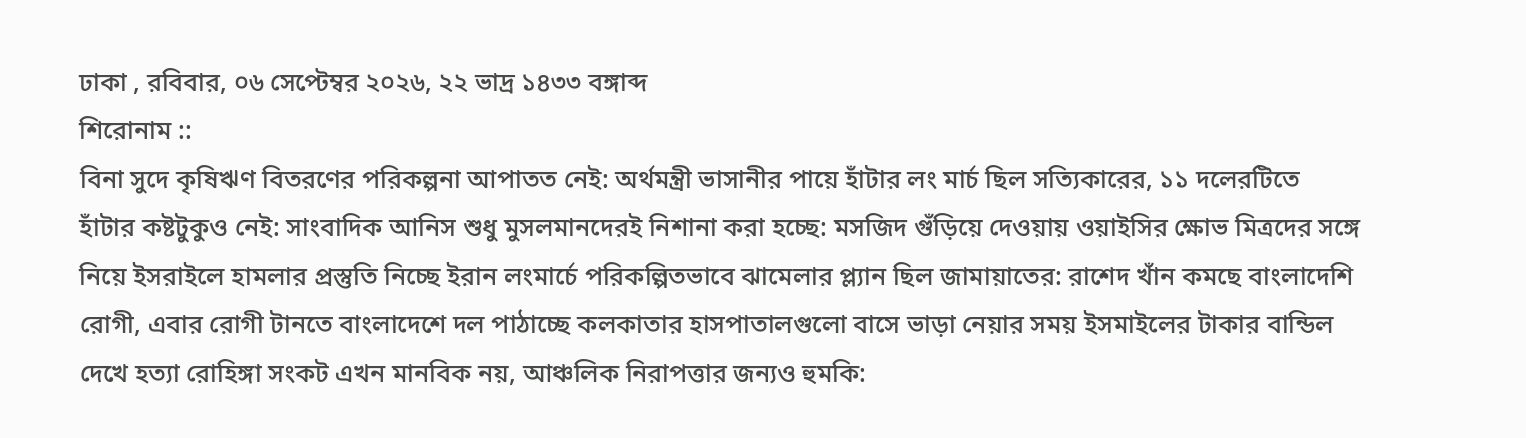ঢাকা , রবিবার, ০৬ সেপ্টেম্বর ২০২৬, ২২ ভাদ্র ১৪৩৩ বঙ্গাব্দ
শিরোনাম ::
বিনা সুদে কৃষিঋণ বিতরণের পরিকল্পনা আপাতত নেই: অর্থমন্ত্রী ভাসানীর পায়ে হাঁটার লং মার্চ ছিল সত্যিকারের, ১১ দলেরটিতে হাঁটার কষ্টটুকুও নেই: সাংবাদিক আনিস শুধু মুসলমানদেরই নিশানা করা হচ্ছে: মসজিদ গুঁড়িয়ে দেওয়ায় ওয়াইসির ক্ষোভ মিত্রদের সঙ্গে নিয়ে ইসরাইলে হামলার প্রস্তুতি নিচ্ছে ইরান লংমার্চে পরিকল্পিতভাবে ঝামেলার প্ল্যান ছিল জামায়াতের: রাশেদ খাঁন কমছে বাংলাদেশি রোগী, এবার রোগী টানতে বাংলাদেশে দল পাঠাচ্ছে কলকাতার হাসপাতালগুলো বাসে ভাড়া নেয়ার সময় ইসমাইলের টাকার বান্ডিল দেখে হত্যা রোহিঙ্গা সংকট এখন মানবিক নয়, আঞ্চলিক নিরাপত্তার জন্যও হুমকি: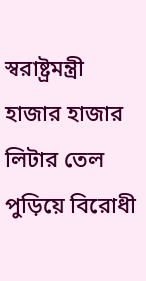স্বরাষ্ট্রমন্ত্রী হাজার হাজার লিটার তেল পুড়িয়ে বিরোধী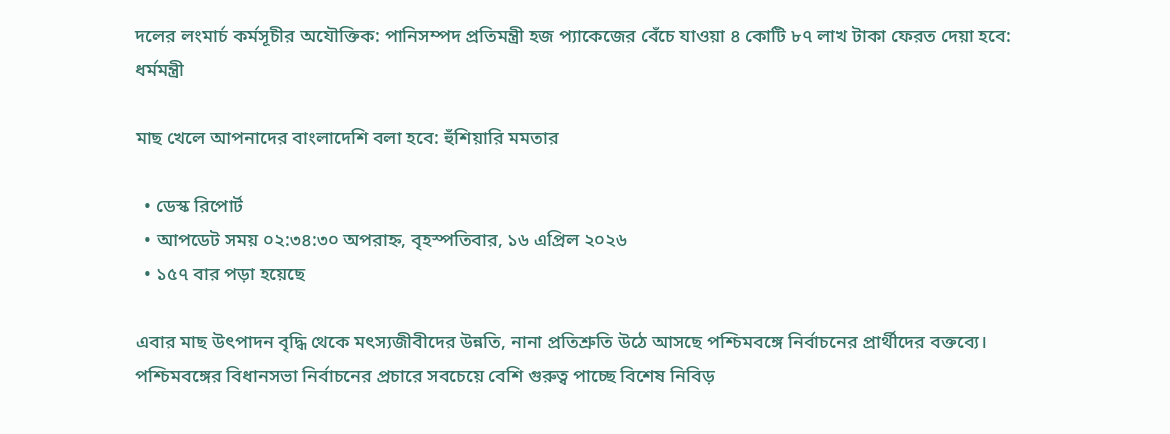দলের লংমার্চ কর্মসূচীর অযৌক্তিক: পানিসম্পদ প্রতিমন্ত্রী হজ প্যাকেজের বেঁচে যাওয়া ৪ কোটি ৮৭ লাখ টাকা ফেরত দেয়া হবে: ধর্মমন্ত্রী

মাছ খেলে আপনাদের বাংলাদেশি বলা হবে: হুঁশিয়ারি মমতার

  • ডেস্ক রিপোর্ট
  • আপডেট সময় ০২:৩৪:৩০ অপরাহ্ন, বৃহস্পতিবার, ১৬ এপ্রিল ২০২৬
  • ১৫৭ বার পড়া হয়েছে

এবার মাছ উৎপাদন বৃদ্ধি থেকে মৎস্যজীবীদের উন্নতি, নানা প্রতিশ্রুতি উঠে আসছে পশ্চিমবঙ্গে নির্বাচনের প্রার্থীদের বক্তব্যে। পশ্চিমবঙ্গের বিধানসভা নির্বাচনের প্রচারে সবচেয়ে বেশি গুরুত্ব পাচ্ছে বিশেষ নিবিড়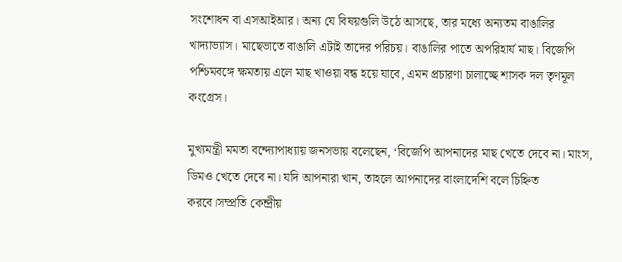সংশোধন বা এসআইআর। অন্য যে বিষয়গুলি উঠে আসছে, তার মধ্যে অন্যতম বাঙালির খাদ্যাভ্যাস। মাছেভাতে বাঙালি এটাই তাদের পরিচয়। বাঙালির পাতে অপরিহার্য মাছ। বিজেপি পশ্চিমবঙ্গে ক্ষমতায় এলে মাছ খাওয়া বন্ধ হয়ে যাবে, এমন প্রচারণা চালাচ্ছে শাসক দল তৃণমূল কংগ্রেস।

মুখ্যমন্ত্রী মমতা বন্দ্যোপাধ্যায় জনসভায় বলেছেন, ‘বিজেপি আপনাদের মাছ খেতে দেবে না। মাংস, ডিমও খেতে দেবে না। যদি আপনারা খান, তাহলে আপনাদের বাংলাদেশি বলে চিহ্নিত করবে।সম্প্রতি কেন্দ্রীয়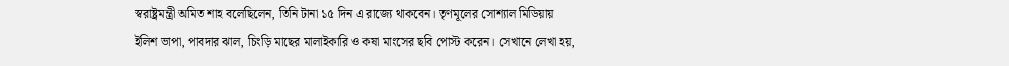স্বরাষ্ট্রমন্ত্রী অমিত শাহ বলেছিলেন, তিনি টানা ১৫ দিন এ রাজ্যে থাকবেন। তৃণমূলের সোশ্যাল মিডিয়ায় ইলিশ ভাপা, পাবদার ঝাল, চিংড়ি মাছের মালাইকারি ও কষা মাংসের ছবি পোস্ট করেন। সেখানে লেখা হয়,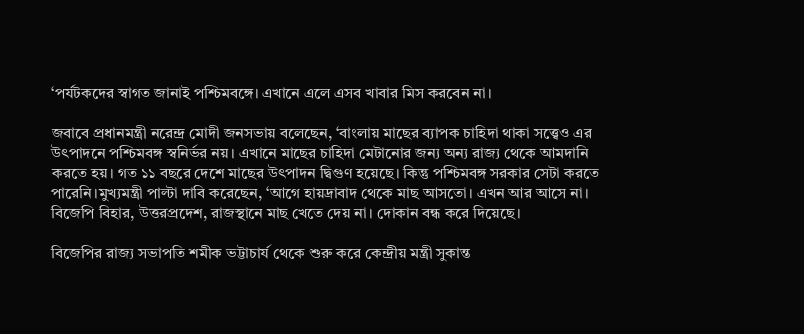‘পর্যটকদের স্বাগত জানাই পশ্চিমবঙ্গে। এখানে এলে এসব খাবার মিস করবেন না।

জবাবে প্রধানমন্ত্রী নরেন্দ্র মোদী জনসভায় বলেছেন, ‘বাংলায় মাছের ব্যাপক চাহিদা থাকা সত্ত্বেও এর উৎপাদনে পশ্চিমবঙ্গ স্বনির্ভর নয়। এখানে মাছের চাহিদা মেটানোর জন্য অন্য রাজ্য থেকে আমদানি করতে হয়। গত ১১ বছরে দেশে মাছের উৎপাদন দ্বিগুণ হয়েছে। কিন্তু পশ্চিমবঙ্গ সরকার সেটা করতে পারেনি।মুখ্যমন্ত্রী পাল্টা দাবি করেছেন, ‘আগে হায়দ্রাবাদ থেকে মাছ আসতো। এখন আর আসে না। বিজেপি বিহার, উত্তরপ্রদেশ, রাজস্থানে মাছ খেতে দেয় না। দোকান বন্ধ করে দিয়েছে।

বিজেপির রাজ্য সভাপতি শমীক ভট্টাচার্য থেকে শুরু করে কেন্দ্রীয় মন্ত্রী সুকান্ত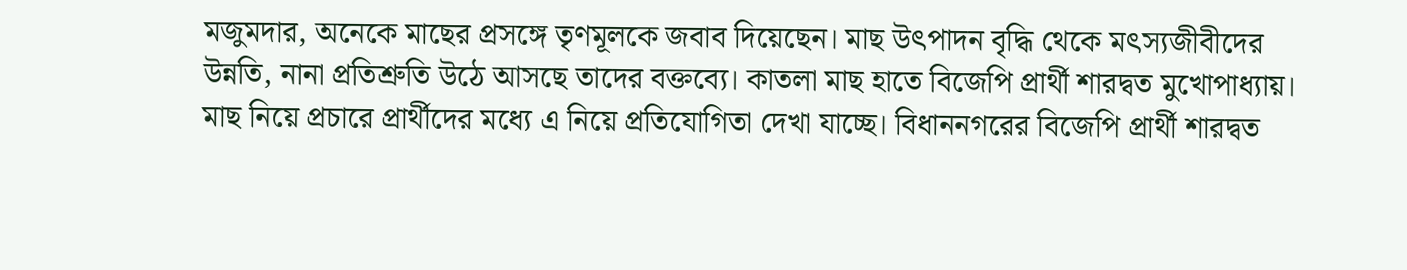মজুমদার, অনেকে মাছের প্রসঙ্গে তৃণমূলকে জবাব দিয়েছেন। মাছ উৎপাদন বৃদ্ধি থেকে মৎস্যজীবীদের উন্নতি, নানা প্রতিশ্রুতি উঠে আসছে তাদের বক্তব্যে। কাতলা মাছ হাতে বিজেপি প্রার্থী শারদ্বত মুখোপাধ্যায়। মাছ নিয়ে প্রচারে প্রার্থীদের মধ্যে এ নিয়ে প্রতিযোগিতা দেখা যাচ্ছে। বিধাননগরের বিজেপি প্রার্থী শারদ্বত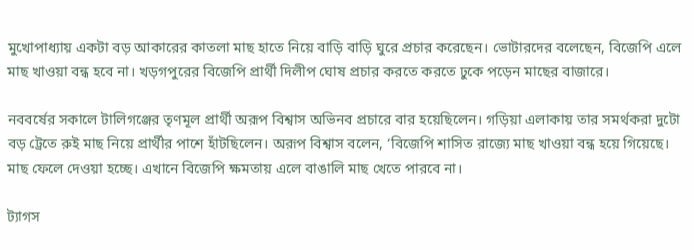মুখোপাধ্যায় একটা বড় আকারের কাতলা মাছ হাতে নিয়ে বাড়ি বাড়ি ঘুরে প্রচার করেছেন। ভোটারদের বলেছেন, বিজেপি এলে মাছ খাওয়া বন্ধ হবে না। খড়গপুরের বিজেপি প্রার্থী দিলীপ ঘোষ প্রচার করতে করতে ঢুকে পড়েন মাছের বাজারে।

নববর্ষের সকালে টালিগঞ্জের তৃণমূল প্রার্থী অরূপ বিশ্বাস অভিনব প্রচারে বার হয়েছিলেন। গড়িয়া এলাকায় তার সমর্থকরা দুটো বড় ট্রেতে রুই মাছ নিয়ে প্রার্থীর পাশে হাঁটছিলেন। অরূপ বিশ্বাস বলেন, ‘বিজেপি শাসিত রাজ্যে মাছ খাওয়া বন্ধ হয়ে গিয়েছে। মাছ ফেলে দেওয়া হচ্ছে। এখানে বিজেপি ক্ষমতায় এলে বাঙালি মাছ খেতে পারবে না।

ট্যাগস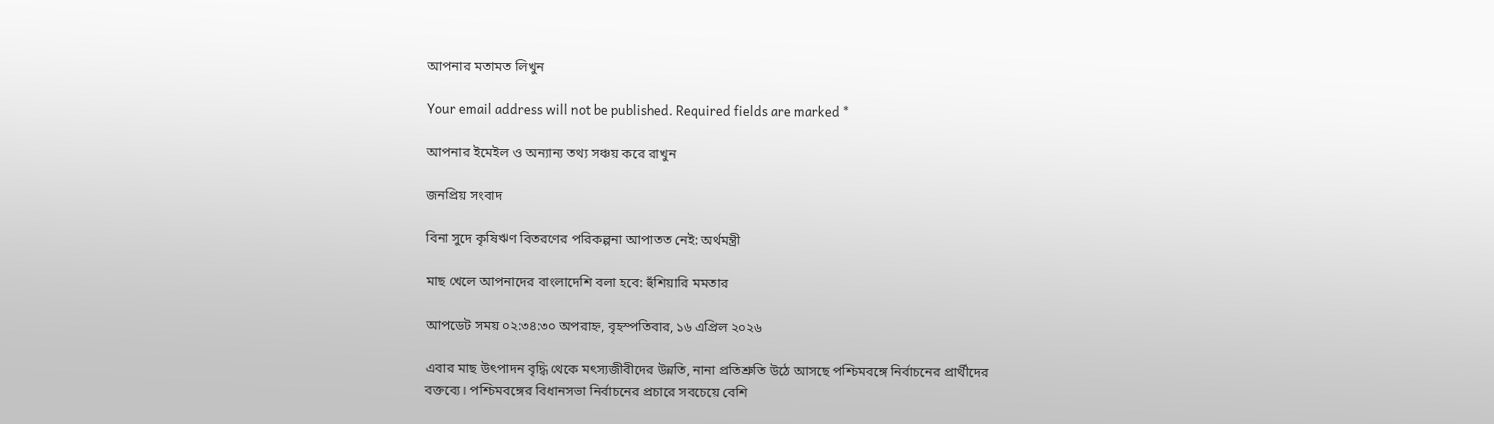আপনার মতামত লিখুন

Your email address will not be published. Required fields are marked *

আপনার ইমেইল ও অন্যান্য তথ্য সঞ্চয় করে রাখুন

জনপ্রিয় সংবাদ

বিনা সুদে কৃষিঋণ বিতরণের পরিকল্পনা আপাতত নেই: অর্থমন্ত্রী

মাছ খেলে আপনাদের বাংলাদেশি বলা হবে: হুঁশিয়ারি মমতার

আপডেট সময় ০২:৩৪:৩০ অপরাহ্ন, বৃহস্পতিবার, ১৬ এপ্রিল ২০২৬

এবার মাছ উৎপাদন বৃদ্ধি থেকে মৎস্যজীবীদের উন্নতি, নানা প্রতিশ্রুতি উঠে আসছে পশ্চিমবঙ্গে নির্বাচনের প্রার্থীদের বক্তব্যে। পশ্চিমবঙ্গের বিধানসভা নির্বাচনের প্রচারে সবচেয়ে বেশি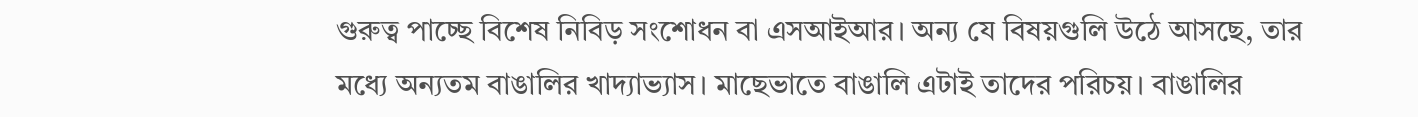গুরুত্ব পাচ্ছে বিশেষ নিবিড় সংশোধন বা এসআইআর। অন্য যে বিষয়গুলি উঠে আসছে, তার মধ্যে অন্যতম বাঙালির খাদ্যাভ্যাস। মাছেভাতে বাঙালি এটাই তাদের পরিচয়। বাঙালির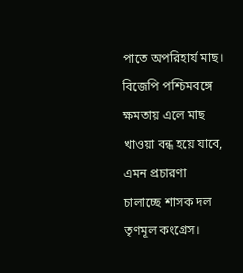পাতে অপরিহার্য মাছ। বিজেপি পশ্চিমবঙ্গে ক্ষমতায় এলে মাছ খাওয়া বন্ধ হয়ে যাবে, এমন প্রচারণা চালাচ্ছে শাসক দল তৃণমূল কংগ্রেস।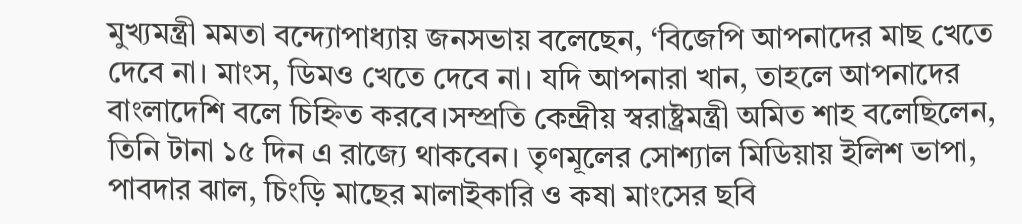মুখ্যমন্ত্রী মমতা বন্দ্যোপাধ্যায় জনসভায় বলেছেন, ‘বিজেপি আপনাদের মাছ খেতে দেবে না। মাংস, ডিমও খেতে দেবে না। যদি আপনারা খান, তাহলে আপনাদের বাংলাদেশি বলে চিহ্নিত করবে।সম্প্রতি কেন্দ্রীয় স্বরাষ্ট্রমন্ত্রী অমিত শাহ বলেছিলেন, তিনি টানা ১৫ দিন এ রাজ্যে থাকবেন। তৃণমূলের সোশ্যাল মিডিয়ায় ইলিশ ভাপা, পাবদার ঝাল, চিংড়ি মাছের মালাইকারি ও কষা মাংসের ছবি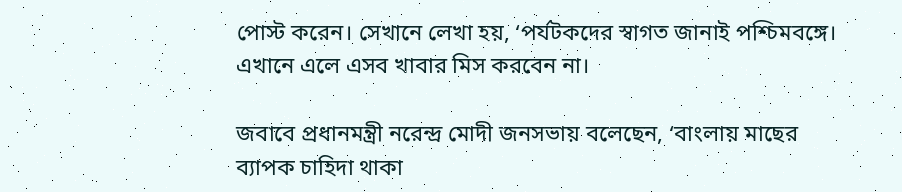পোস্ট করেন। সেখানে লেখা হয়, ‘পর্যটকদের স্বাগত জানাই পশ্চিমবঙ্গে। এখানে এলে এসব খাবার মিস করবেন না।

জবাবে প্রধানমন্ত্রী নরেন্দ্র মোদী জনসভায় বলেছেন, ‘বাংলায় মাছের ব্যাপক চাহিদা থাকা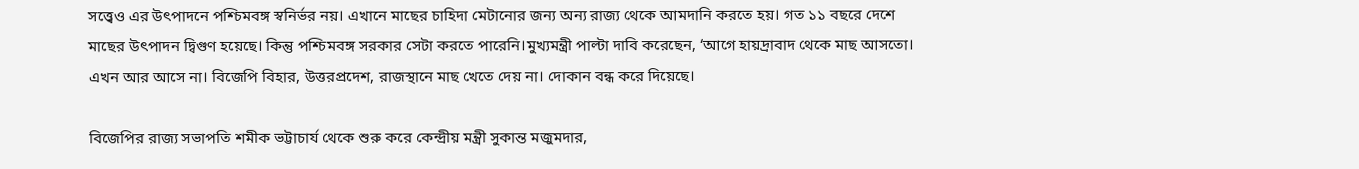সত্ত্বেও এর উৎপাদনে পশ্চিমবঙ্গ স্বনির্ভর নয়। এখানে মাছের চাহিদা মেটানোর জন্য অন্য রাজ্য থেকে আমদানি করতে হয়। গত ১১ বছরে দেশে মাছের উৎপাদন দ্বিগুণ হয়েছে। কিন্তু পশ্চিমবঙ্গ সরকার সেটা করতে পারেনি।মুখ্যমন্ত্রী পাল্টা দাবি করেছেন, ‘আগে হায়দ্রাবাদ থেকে মাছ আসতো। এখন আর আসে না। বিজেপি বিহার, উত্তরপ্রদেশ, রাজস্থানে মাছ খেতে দেয় না। দোকান বন্ধ করে দিয়েছে।

বিজেপির রাজ্য সভাপতি শমীক ভট্টাচার্য থেকে শুরু করে কেন্দ্রীয় মন্ত্রী সুকান্ত মজুমদার,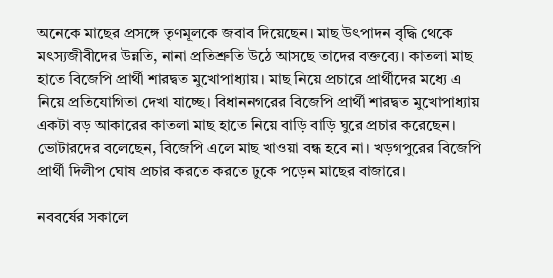অনেকে মাছের প্রসঙ্গে তৃণমূলকে জবাব দিয়েছেন। মাছ উৎপাদন বৃদ্ধি থেকে মৎস্যজীবীদের উন্নতি, নানা প্রতিশ্রুতি উঠে আসছে তাদের বক্তব্যে। কাতলা মাছ হাতে বিজেপি প্রার্থী শারদ্বত মুখোপাধ্যায়। মাছ নিয়ে প্রচারে প্রার্থীদের মধ্যে এ নিয়ে প্রতিযোগিতা দেখা যাচ্ছে। বিধাননগরের বিজেপি প্রার্থী শারদ্বত মুখোপাধ্যায় একটা বড় আকারের কাতলা মাছ হাতে নিয়ে বাড়ি বাড়ি ঘুরে প্রচার করেছেন। ভোটারদের বলেছেন, বিজেপি এলে মাছ খাওয়া বন্ধ হবে না। খড়গপুরের বিজেপি প্রার্থী দিলীপ ঘোষ প্রচার করতে করতে ঢুকে পড়েন মাছের বাজারে।

নববর্ষের সকালে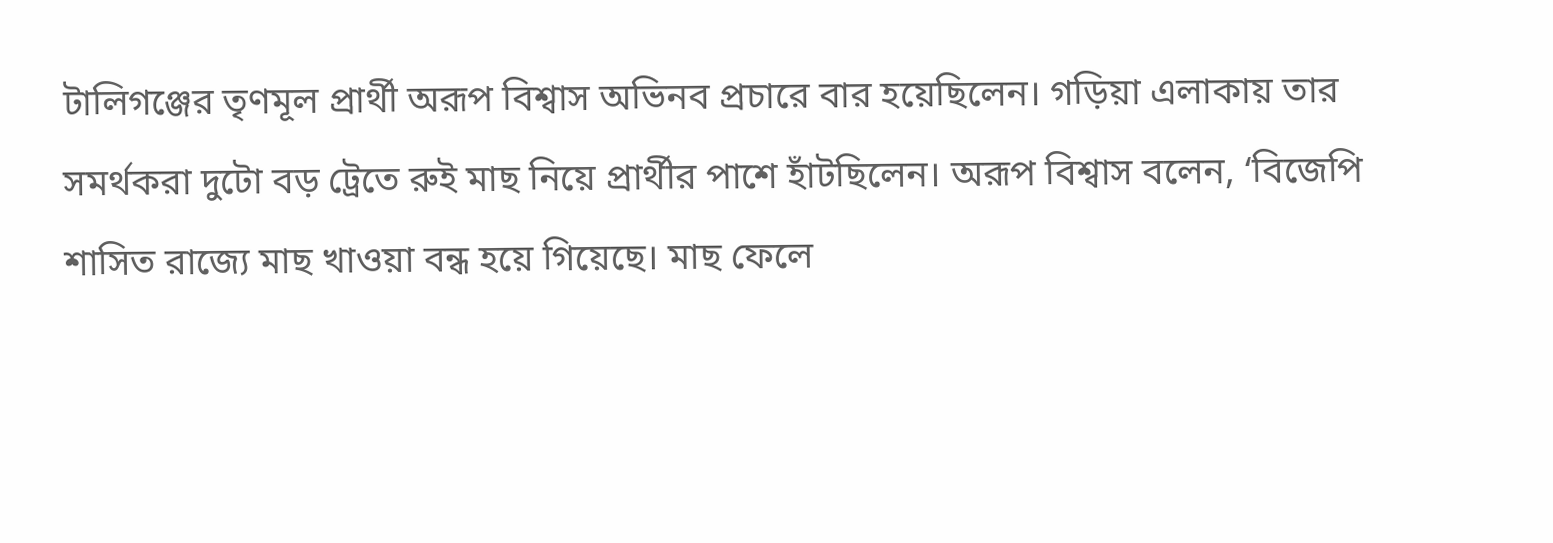টালিগঞ্জের তৃণমূল প্রার্থী অরূপ বিশ্বাস অভিনব প্রচারে বার হয়েছিলেন। গড়িয়া এলাকায় তার সমর্থকরা দুটো বড় ট্রেতে রুই মাছ নিয়ে প্রার্থীর পাশে হাঁটছিলেন। অরূপ বিশ্বাস বলেন, ‘বিজেপি শাসিত রাজ্যে মাছ খাওয়া বন্ধ হয়ে গিয়েছে। মাছ ফেলে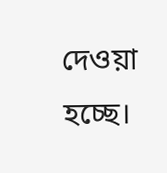দেওয়া হচ্ছে।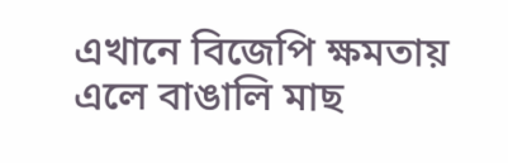এখানে বিজেপি ক্ষমতায় এলে বাঙালি মাছ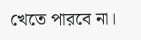খেতে পারবে না।